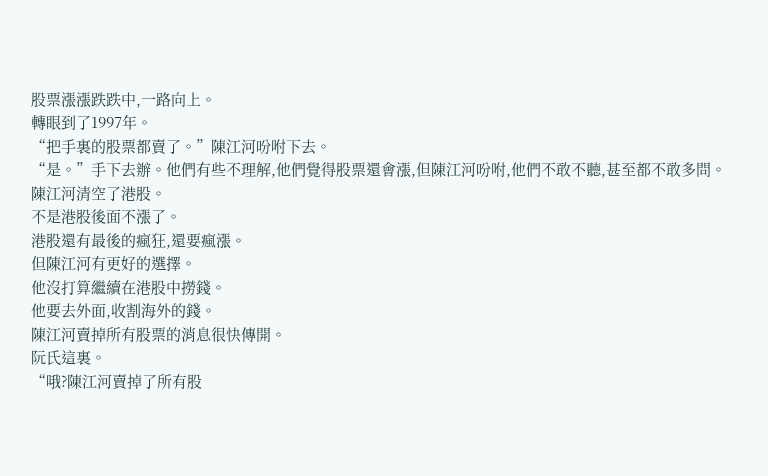股票漲漲跌跌中,一路向上。
轉眼到了1997年。
“把手裏的股票都賣了。”陳江河吩咐下去。
“是。”手下去辦。他們有些不理解,他們覺得股票還會漲,但陳江河吩咐,他們不敢不聽,甚至都不敢多問。
陳江河清空了港股。
不是港股後面不漲了。
港股還有最後的瘋狂,還要瘋漲。
但陳江河有更好的選擇。
他沒打算繼續在港股中撈錢。
他要去外面,收割海外的錢。
陳江河賣掉所有股票的消息很快傳開。
阮氏這裏。
“哦?陳江河賣掉了所有股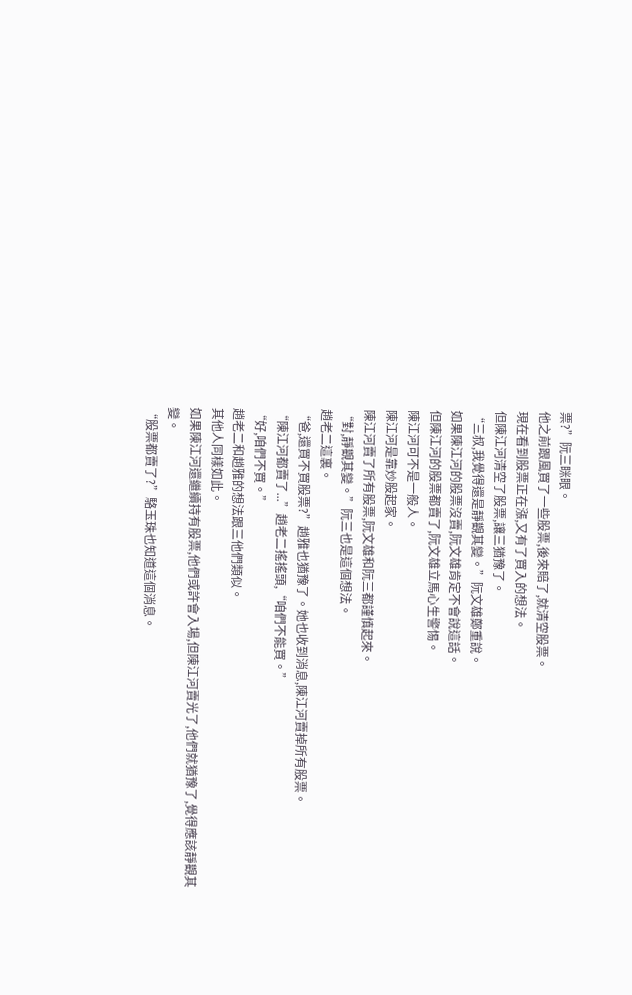票?”阮三眯眼。
他之前跟風買了一些股票,後來賠了,就清空股票。
現在看到股票正在漲,又有了買入的想法。
但陳江河清空了股票,讓三猶豫了。
“三叔,我覺得還是靜觀其變。”阮文雄鄭重說。
如果陳江河的股票沒賣,阮文雄肯定不會說這話。
但陳江河的股票都賣了,阮文雄立馬心生警惕。
陳江河可不是一般人。
陳江河是靠炒股起家。
陳江河賣了所有股票,阮文雄和阮三都謹慎起來。
“對,靜觀其變。”阮三也是這個想法。
趙老二這裏。
“爸,還買不買股票?”趙雅也猶豫了。她也收到消息,陳江河賣掉所有股票。
“陳江河都賣了...”趙老二搖搖頭,“咱們不能買。”
“好,咱們不買。”
趙老二和趙雅的想法跟三他們類似。
其他人同樣如此。
如果陳江河還繼續持有股票,他們或許會入場,但陳江河賣光了,他們就猶豫了,覺得應該靜觀其變。
“股票都賣了?”駱玉珠也知道這個消息。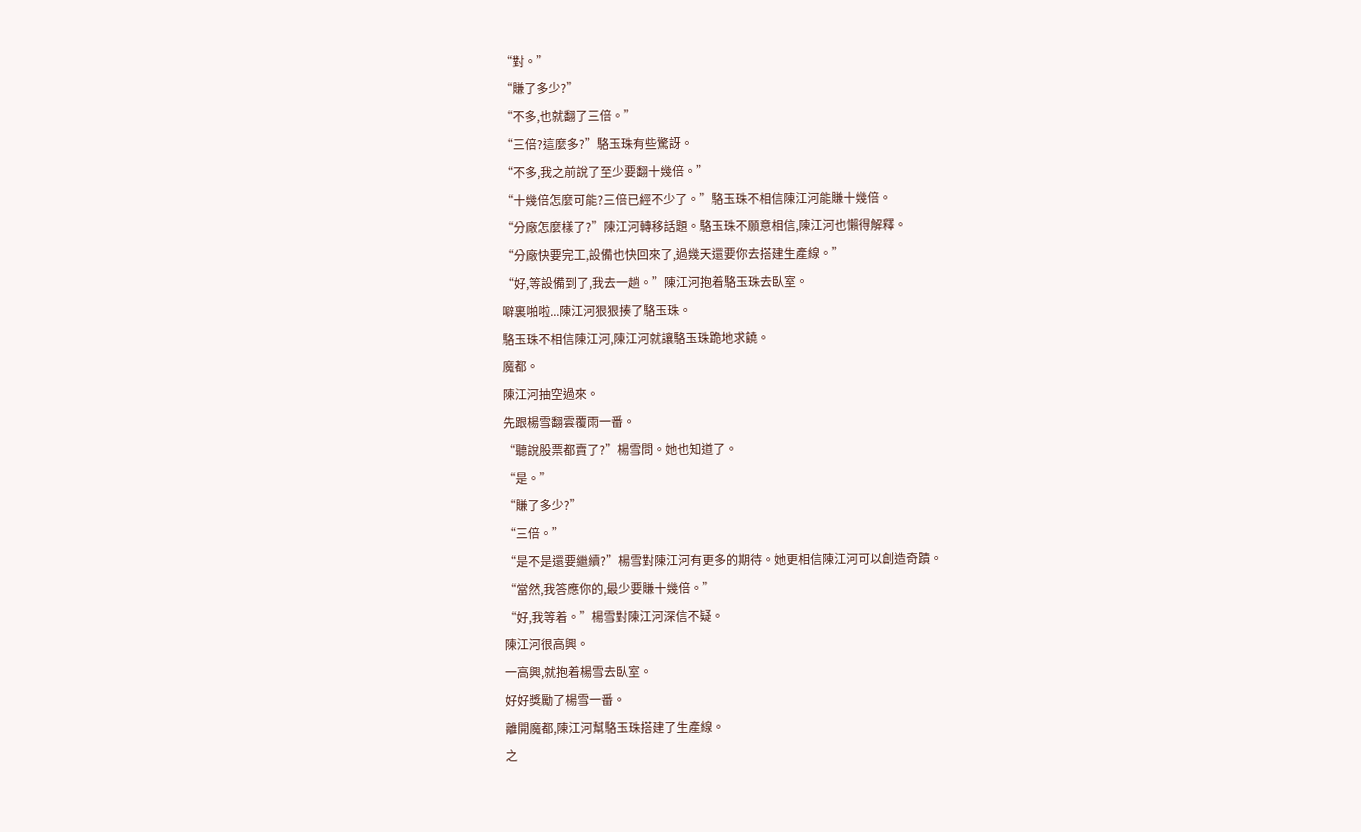“對。”
“賺了多少?”
“不多,也就翻了三倍。”
“三倍?這麼多?”駱玉珠有些驚訝。
“不多,我之前說了至少要翻十幾倍。”
“十幾倍怎麼可能?三倍已經不少了。”駱玉珠不相信陳江河能賺十幾倍。
“分廠怎麼樣了?”陳江河轉移話題。駱玉珠不願意相信,陳江河也懶得解釋。
“分廠快要完工,設備也快回來了,過幾天還要你去搭建生產線。”
“好,等設備到了,我去一趟。”陳江河抱着駱玉珠去臥室。
噼裏啪啦...陳江河狠狠揍了駱玉珠。
駱玉珠不相信陳江河,陳江河就讓駱玉珠跪地求饒。
魔都。
陳江河抽空過來。
先跟楊雪翻雲覆雨一番。
“聽說股票都賣了?”楊雪問。她也知道了。
“是。”
“賺了多少?”
“三倍。”
“是不是還要繼續?”楊雪對陳江河有更多的期待。她更相信陳江河可以創造奇蹟。
“當然,我答應你的,最少要賺十幾倍。”
“好,我等着。”楊雪對陳江河深信不疑。
陳江河很高興。
一高興,就抱着楊雪去臥室。
好好獎勵了楊雪一番。
離開魔都,陳江河幫駱玉珠搭建了生產線。
之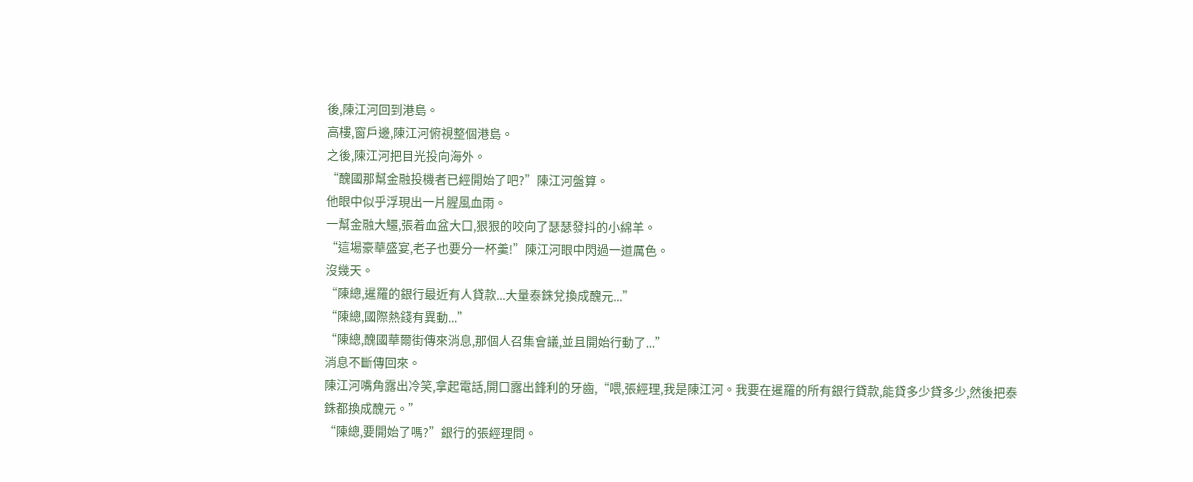後,陳江河回到港島。
高樓,窗戶邊,陳江河俯視整個港島。
之後,陳江河把目光投向海外。
“醜國那幫金融投機者已經開始了吧?”陳江河盤算。
他眼中似乎浮現出一片腥風血雨。
一幫金融大鱷,張着血盆大口,狠狠的咬向了瑟瑟發抖的小綿羊。
“這場豪華盛宴,老子也要分一杯羹!”陳江河眼中閃過一道厲色。
沒幾天。
“陳總,暹羅的銀行最近有人貸款...大量泰銖兌換成醜元...”
“陳總,國際熱錢有異動...”
“陳總,醜國華爾街傳來消息,那個人召集會議,並且開始行動了...”
消息不斷傳回來。
陳江河嘴角露出冷笑,拿起電話,開口露出鋒利的牙齒,“喂,張經理,我是陳江河。我要在暹羅的所有銀行貸款,能貸多少貸多少,然後把泰銖都換成醜元。”
“陳總,要開始了嗎?”銀行的張經理問。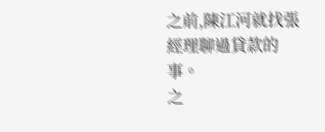之前,陳江河就找張經理聊過貸款的事。
之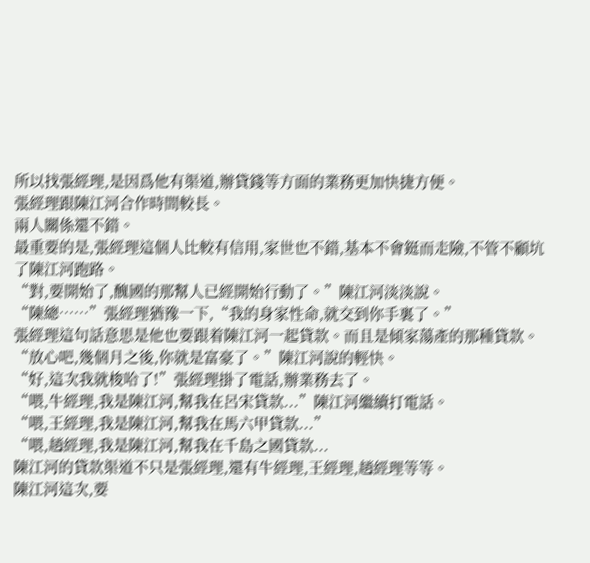所以找張經理,是因爲他有渠道,辦貸錢等方面的業務更加快捷方便。
張經理跟陳江河合作時間較長。
兩人關係還不錯。
最重要的是,張經理這個人比較有信用,家世也不錯,基本不會鋌而走險,不管不顧坑了陳江河跑路。
“對,要開始了,醜國的那幫人已經開始行動了。”陳江河淡淡說。
“陳總……”張經理猶豫一下,“我的身家性命,就交到你手裏了。”
張經理這句話意思是他也要跟着陳江河一起貸款。而且是傾家蕩產的那種貸款。
“放心吧,幾個月之後,你就是富豪了。”陳江河說的輕快。
“好,這次我就梭哈了!”張經理掛了電話,辦業務去了。
“喂,牛經理,我是陳江河,幫我在呂宋貸款...”陳江河繼續打電話。
“喂,王經理,我是陳江河,幫我在馬六甲貸款...”
“喂,趙經理,我是陳江河,幫我在千島之國貸款...
陳江河的貸款渠道不只是張經理,還有牛經理,王經理,趙經理等等。
陳江河這次,要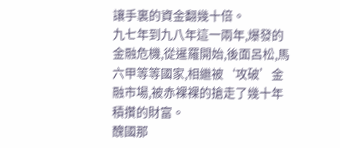讓手裏的資金翻幾十倍。
九七年到九八年這一兩年,爆發的金融危機,從暹羅開始,後面呂松,馬六甲等等國家,相繼被‘攻破’金融市場,被赤裸裸的搶走了幾十年積攢的財富。
醜國那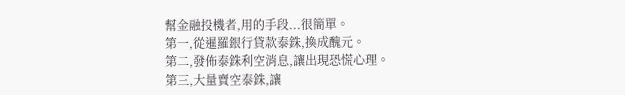幫金融投機者,用的手段...很簡單。
第一,從暹羅銀行貸款泰銖,換成醜元。
第二,發佈泰銖利空消息,讓出現恐慌心理。
第三,大量賣空泰銖,讓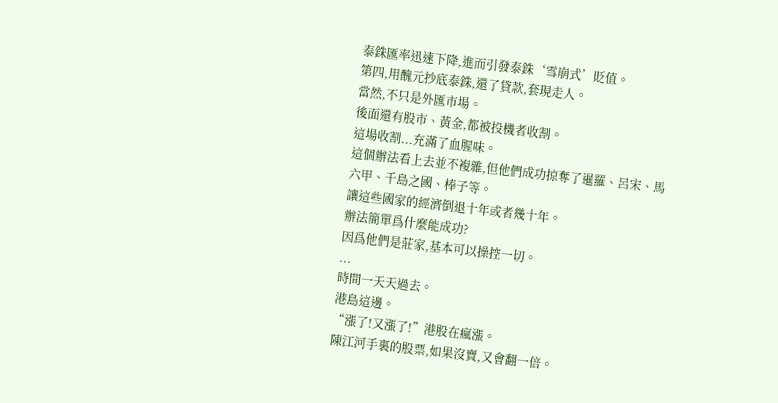泰銖匯率迅速下降,進而引發泰銖‘雪崩式’貶值。
第四,用醜元抄底泰銖,還了貸款,套現走人。
當然,不只是外匯市場。
後面還有股市、黃金,都被投機者收割。
這場收割...充滿了血腥味。
這個辦法看上去並不複雜,但他們成功掠奪了暹羅、呂宋、馬六甲、千島之國、棒子等。
讓這些國家的經濟倒退十年或者幾十年。
辦法簡單爲什麼能成功?
因爲他們是莊家,基本可以操控一切。
...
時間一天天過去。
港島這邊。
“漲了!又漲了!”港股在瘋漲。
陳江河手裏的股票,如果沒賣,又會翻一倍。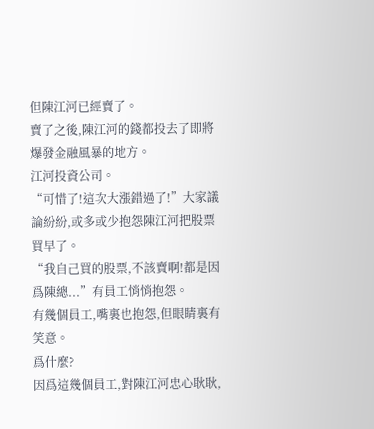但陳江河已經賣了。
賣了之後,陳江河的錢都投去了即將爆發金融風暴的地方。
江河投資公司。
“可惜了!這次大漲錯過了!”大家議論紛紛,或多或少抱怨陳江河把股票買早了。
“我自己買的股票,不該賣啊!都是因爲陳總...”有員工悄悄抱怨。
有幾個員工,嘴裏也抱怨,但眼睛裏有笑意。
爲什麼?
因爲這幾個員工,對陳江河忠心耿耿,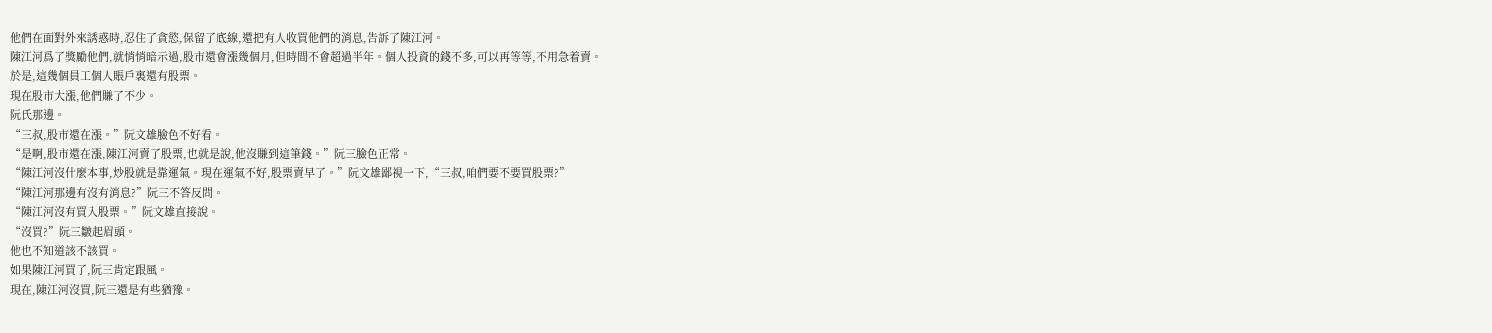他們在面對外來誘惑時,忍住了貪慾,保留了底線,還把有人收買他們的消息,告訴了陳江河。
陳江河爲了獎勵他們,就悄悄暗示過,股市還會漲幾個月,但時間不會超過半年。個人投資的錢不多,可以再等等,不用急着賣。
於是,這幾個員工個人賬戶裏還有股票。
現在股市大漲,他們賺了不少。
阮氏那邊。
“三叔,股市還在漲。”阮文雄臉色不好看。
“是啊,股市還在漲,陳江河賣了股票,也就是說,他沒賺到這筆錢。”阮三臉色正常。
“陳江河沒什麼本事,炒股就是靠運氣。現在運氣不好,股票賣早了。”阮文雄鄙視一下,“三叔,咱們要不要買股票?”
“陳江河那邊有沒有消息?”阮三不答反問。
“陳江河沒有買入股票。”阮文雄直接說。
“沒買?”阮三皺起眉頭。
他也不知道該不該買。
如果陳江河買了,阮三肯定跟風。
現在,陳江河沒買,阮三還是有些猶豫。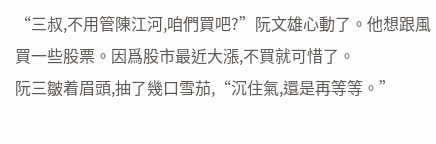“三叔,不用管陳江河,咱們買吧?”阮文雄心動了。他想跟風買一些股票。因爲股市最近大漲,不買就可惜了。
阮三皺着眉頭,抽了幾口雪茄,“沉住氣,還是再等等。”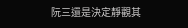阮三還是決定靜觀其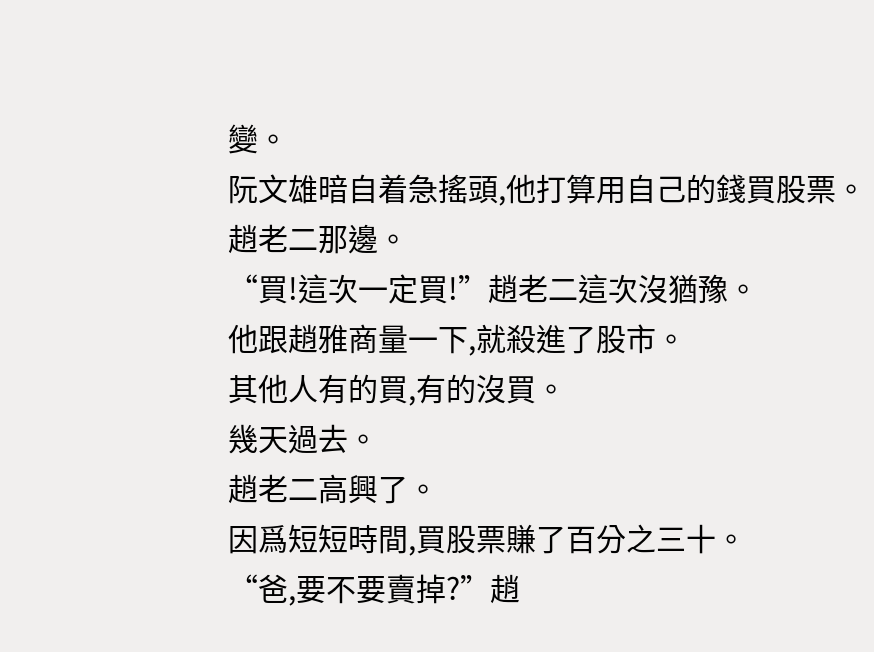變。
阮文雄暗自着急搖頭,他打算用自己的錢買股票。
趙老二那邊。
“買!這次一定買!”趙老二這次沒猶豫。
他跟趙雅商量一下,就殺進了股市。
其他人有的買,有的沒買。
幾天過去。
趙老二高興了。
因爲短短時間,買股票賺了百分之三十。
“爸,要不要賣掉?”趙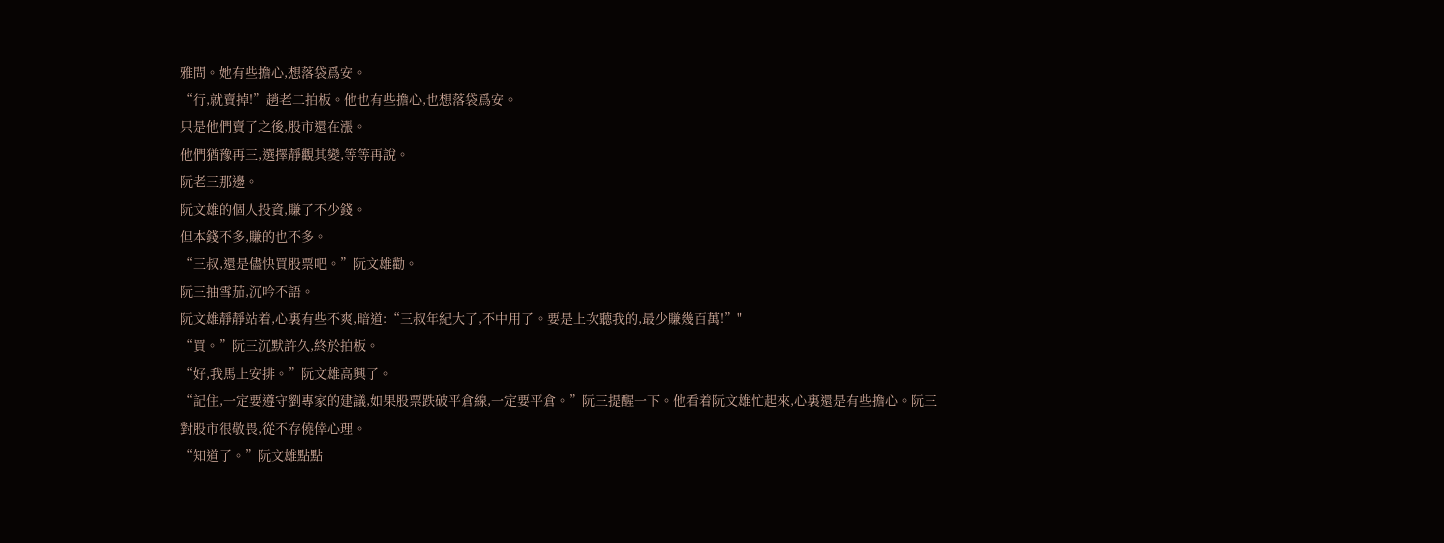雅問。她有些擔心,想落袋爲安。
“行,就賣掉!”趙老二拍板。他也有些擔心,也想落袋爲安。
只是他們賣了之後,股市還在漲。
他們猶豫再三,選擇靜觀其變,等等再說。
阮老三那邊。
阮文雄的個人投資,賺了不少錢。
但本錢不多,賺的也不多。
“三叔,還是儘快買股票吧。”阮文雄勸。
阮三抽雪茄,沉吟不語。
阮文雄靜靜站着,心裏有些不爽,暗道:“三叔年紀大了,不中用了。要是上次聽我的,最少賺幾百萬!”"
“買。”阮三沉默許久,終於拍板。
“好,我馬上安排。”阮文雄高興了。
“記住,一定要遵守劉專家的建議,如果股票跌破平倉線,一定要平倉。”阮三提醒一下。他看着阮文雄忙起來,心裏還是有些擔心。阮三對股市很敬畏,從不存僥倖心理。
“知道了。”阮文雄點點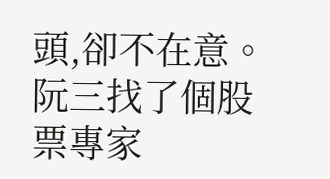頭,卻不在意。
阮三找了個股票專家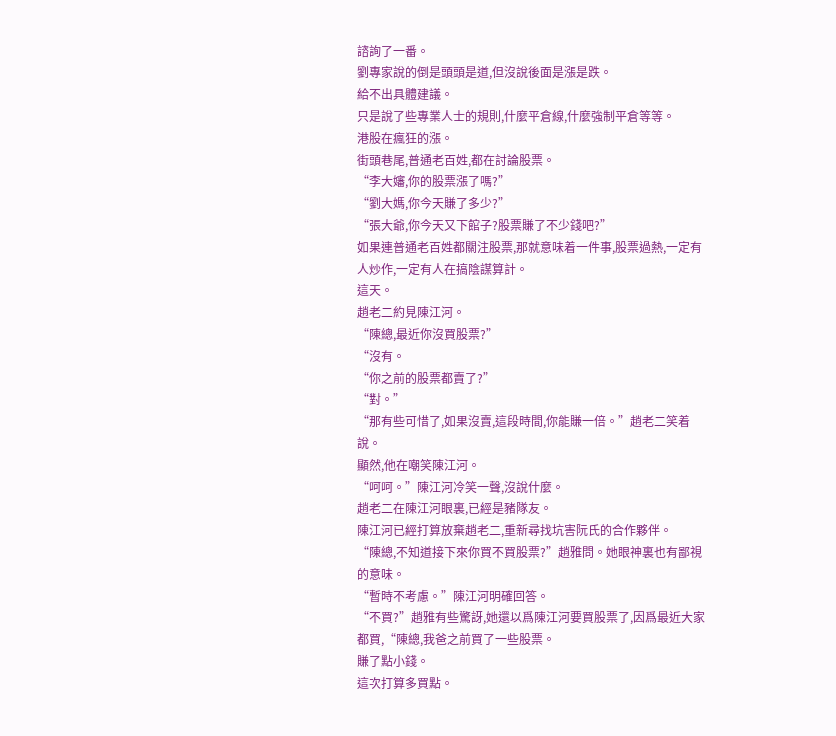諮詢了一番。
劉專家說的倒是頭頭是道,但沒說後面是漲是跌。
給不出具體建議。
只是說了些專業人士的規則,什麼平倉線,什麼強制平倉等等。
港股在瘋狂的漲。
街頭巷尾,普通老百姓,都在討論股票。
“李大嬸,你的股票漲了嗎?”
“劉大媽,你今天賺了多少?”
“張大爺,你今天又下館子?股票賺了不少錢吧?”
如果連普通老百姓都關注股票,那就意味着一件事,股票過熱,一定有人炒作,一定有人在搞陰謀算計。
這天。
趙老二約見陳江河。
“陳總,最近你沒買股票?”
“沒有。
“你之前的股票都賣了?”
“對。”
“那有些可惜了,如果沒賣,這段時間,你能賺一倍。”趙老二笑着說。
顯然,他在嘲笑陳江河。
“呵呵。”陳江河冷笑一聲,沒說什麼。
趙老二在陳江河眼裏,已經是豬隊友。
陳江河已經打算放棄趙老二,重新尋找坑害阮氏的合作夥伴。
“陳總,不知道接下來你買不買股票?”趙雅問。她眼神裏也有鄙視的意味。
“暫時不考慮。”陳江河明確回答。
“不買?”趙雅有些驚訝,她還以爲陳江河要買股票了,因爲最近大家都買,“陳總,我爸之前買了一些股票。
賺了點小錢。
這次打算多買點。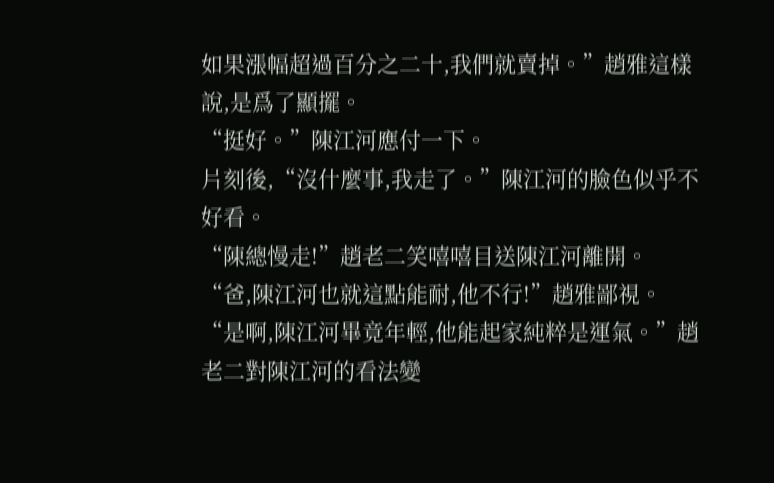如果漲幅超過百分之二十,我們就賣掉。”趙雅這樣說,是爲了顯擺。
“挺好。”陳江河應付一下。
片刻後,“沒什麼事,我走了。”陳江河的臉色似乎不好看。
“陳總慢走!”趙老二笑嘻嘻目送陳江河離開。
“爸,陳江河也就這點能耐,他不行!”趙雅鄙視。
“是啊,陳江河畢竟年輕,他能起家純粹是運氣。”趙老二對陳江河的看法變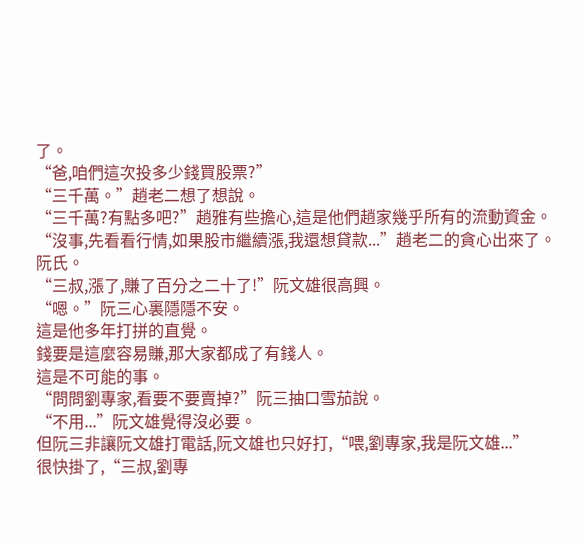了。
“爸,咱們這次投多少錢買股票?”
“三千萬。”趙老二想了想說。
“三千萬?有點多吧?”趙雅有些擔心,這是他們趙家幾乎所有的流動資金。
“沒事,先看看行情,如果股市繼續漲,我還想貸款...”趙老二的貪心出來了。
阮氏。
“三叔,漲了,賺了百分之二十了!”阮文雄很高興。
“嗯。”阮三心裏隱隱不安。
這是他多年打拼的直覺。
錢要是這麼容易賺,那大家都成了有錢人。
這是不可能的事。
“問問劉專家,看要不要賣掉?”阮三抽口雪茄說。
“不用...”阮文雄覺得沒必要。
但阮三非讓阮文雄打電話,阮文雄也只好打,“喂,劉專家,我是阮文雄...”
很快掛了,“三叔,劉專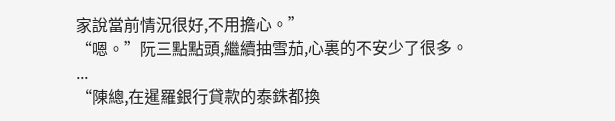家說當前情況很好,不用擔心。”
“嗯。”阮三點點頭,繼續抽雪茄,心裏的不安少了很多。
...
“陳總,在暹羅銀行貸款的泰銖都換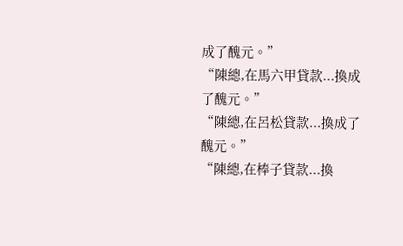成了醜元。”
“陳總,在馬六甲貸款...換成了醜元。”
“陳總,在呂松貸款...換成了醜元。”
“陳總,在棒子貸款...換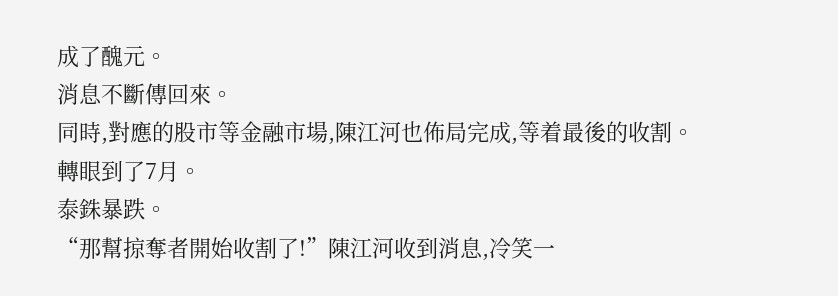成了醜元。
消息不斷傳回來。
同時,對應的股市等金融市場,陳江河也佈局完成,等着最後的收割。
轉眼到了7月。
泰銖暴跌。
“那幫掠奪者開始收割了!”陳江河收到消息,冷笑一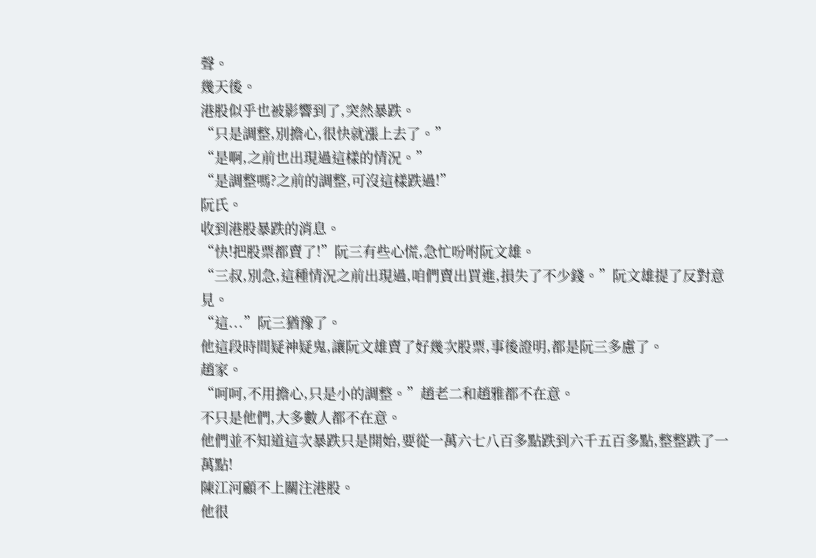聲。
幾天後。
港股似乎也被影響到了,突然暴跌。
“只是調整,別擔心,很快就漲上去了。”
“是啊,之前也出現過這樣的情況。”
“是調整嗎?之前的調整,可沒這樣跌過!”
阮氏。
收到港股暴跌的消息。
“快!把股票都賣了!”阮三有些心慌,急忙吩咐阮文雄。
“三叔,別急,這種情況之前出現過,咱們賣出買進,損失了不少錢。”阮文雄提了反對意見。
“這...”阮三猶豫了。
他這段時間疑神疑鬼,讓阮文雄賣了好幾次股票,事後證明,都是阮三多慮了。
趙家。
“呵呵,不用擔心,只是小的調整。”趙老二和趙雅都不在意。
不只是他們,大多數人都不在意。
他們並不知道這次暴跌只是開始,要從一萬六七八百多點跌到六千五百多點,整整跌了一萬點!
陳江河顧不上關注港股。
他很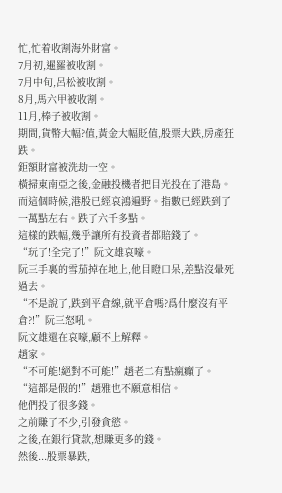忙,忙着收割海外財富。
7月初,暹羅被收割。
7月中旬,呂松被收割。
8月,馬六甲被收割。
11月,棒子被收割。
期間,貨幣大幅?值,黃金大幅貶值,股票大跌,房產狂跌。
鉅額財富被洗劫一空。
橫掃東南亞之後,金融投機者把目光投在了港島。
而這個時候,港股已經哀鴻遍野。指數已經跌到了一萬點左右。跌了六千多點。
這樣的跌幅,幾乎讓所有投資者都賠錢了。
“玩了!全完了!”阮文雄哀嚎。
阮三手裏的雪茄掉在地上,他目瞪口呆,差點沒暈死過去。
“不是說了,跌到平倉線,就平倉嗎?爲什麼沒有平倉?!”阮三怒吼。
阮文雄還在哀嚎,顧不上解釋。
趙家。
“不可能!絕對不可能!”趙老二有點瘋癲了。
“這都是假的!”趙雅也不願意相信。
他們投了很多錢。
之前賺了不少,引發貪慾。
之後,在銀行貸款,想賺更多的錢。
然後...股票暴跌,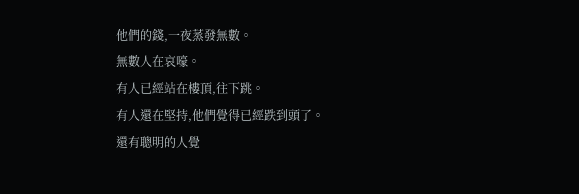他們的錢,一夜蒸發無數。
無數人在哀嚎。
有人已經站在樓頂,往下跳。
有人還在堅持,他們覺得已經跌到頭了。
還有聰明的人覺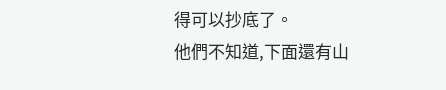得可以抄底了。
他們不知道,下面還有山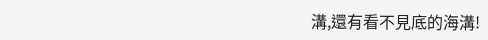溝,還有看不見底的海溝!